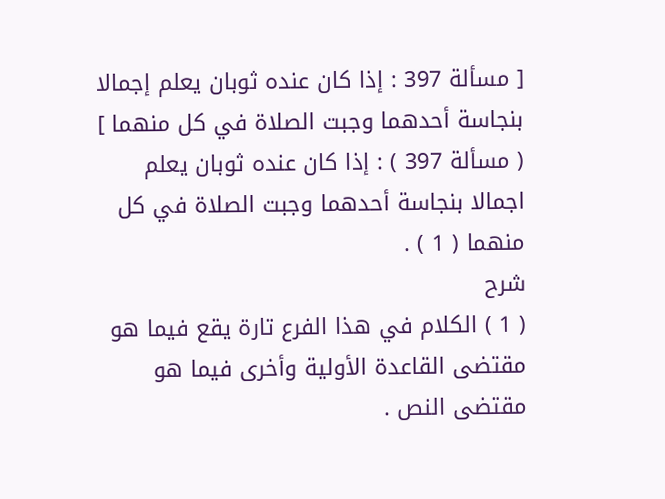[ مسألة 397 : إذا كان عنده ثوبان يعلم إجمالا بنجاسة أحدهما وجبت الصلاة في كل منهما ]
( مسألة 397 ) : إذا كان عنده ثوبان يعلم اجمالا بنجاسة أحدهما وجبت الصلاة في كل منهما ( 1 ) .
شرح
( 1 ) الكلام في هذا الفرع تارة يقع فيما هو مقتضى القاعدة الأولية وأخرى فيما هو مقتضى النص .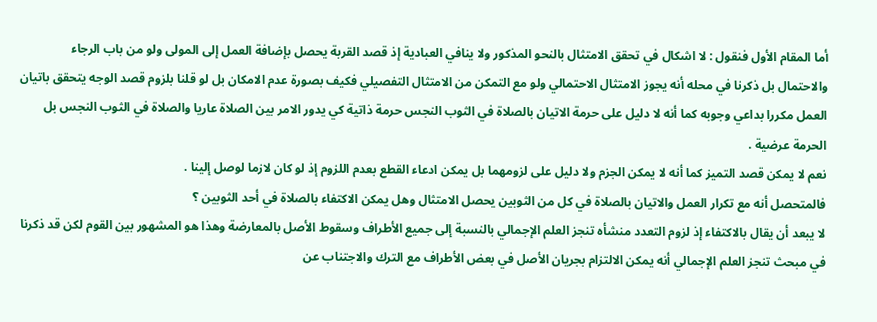أما المقام الأول فنقول : لا اشكال في تحقق الامتثال بالنحو المذكور ولا ينافي العبادية إذ قصد القربة يحصل بإضافة العمل إلى المولى ولو من باب الرجاء والاحتمال بل ذكرنا في محله أنه يجوز الامتثال الاحتمالي ولو مع التمكن من الامتثال التفصيلي فكيف بصورة عدم الامكان بل لو قلنا بلزوم قصد الوجه يتحقق باتيان العمل مكررا بداعي وجوبه كما أنه لا دليل على حرمة الاتيان بالصلاة في الثوب النجس حرمة ذاتية كي يدور الامر بين الصلاة عاريا والصلاة في الثوب النجس بل الحرمة عرضية .
نعم لا يمكن قصد التميز كما أنه لا يمكن الجزم ولا دليل على لزومهما بل يمكن ادعاء القطع بعدم اللزوم إذ لو كان لازما لوصل إلينا .
فالمتحصل أنه مع تكرار العمل والاتيان بالصلاة في كل من الثوبين يحصل الامتثال وهل يمكن الاكتفاء بالصلاة في أحد الثوبين ؟
لا يبعد أن يقال بالاكتفاء إذ لزوم التعدد منشأه تنجز العلم الإجمالي بالنسبة إلى جميع الأطراف وسقوط الأصل بالمعارضة وهذا هو المشهور بين القوم لكن قد ذكرنا في مبحث تنجز العلم الإجمالي أنه يمكن الالتزام بجريان الأصل في بعض الأطراف مع الترك والاجتناب عن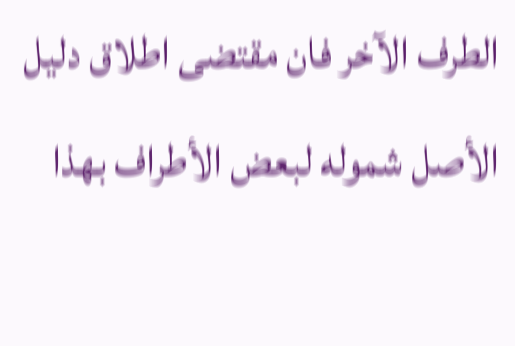الطرف الآخر فان مقتضى اطلاق دليل الأصل شموله لبعض الأطراف بهذا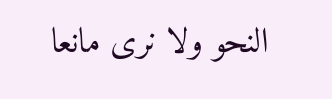النحو ولا نرى مانعا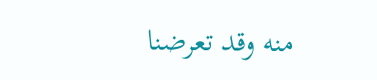منه وقد تعرضنا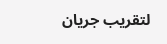لتقريب جريان